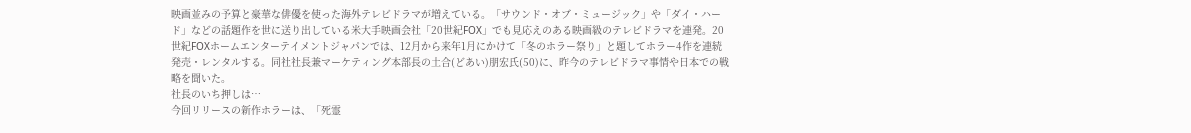映画並みの予算と豪華な俳優を使った海外テレビドラマが増えている。「サウンド・オブ・ミュージック」や「ダイ・ハード」などの話題作を世に送り出している米大手映画会社「20世紀FOX」でも見応えのある映画級のテレビドラマを連発。20世紀FOXホームエンターテイメントジャパンでは、12月から来年1月にかけて「冬のホラー祭り」と題してホラー4作を連続発売・レンタルする。同社社長兼マーケティング本部長の土合(どあい)朋宏氏(50)に、昨今のテレビドラマ事情や日本での戦略を聞いた。
社長のいち押しは…
今回リリースの新作ホラーは、「死霊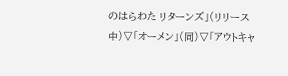のはらわた リターンズ」(リリース中)▽「オーメン」(同)▽「アウトキャ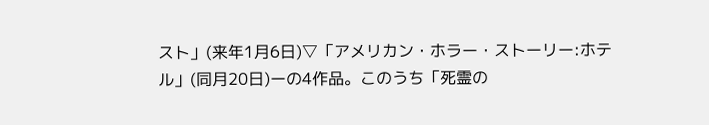スト」(来年1月6日)▽「アメリカン・ホラー・ストーリー:ホテル」(同月20日)ーの4作品。このうち「死霊の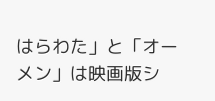はらわた」と「オーメン」は映画版シ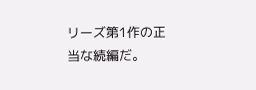リーズ第1作の正当な続編だ。